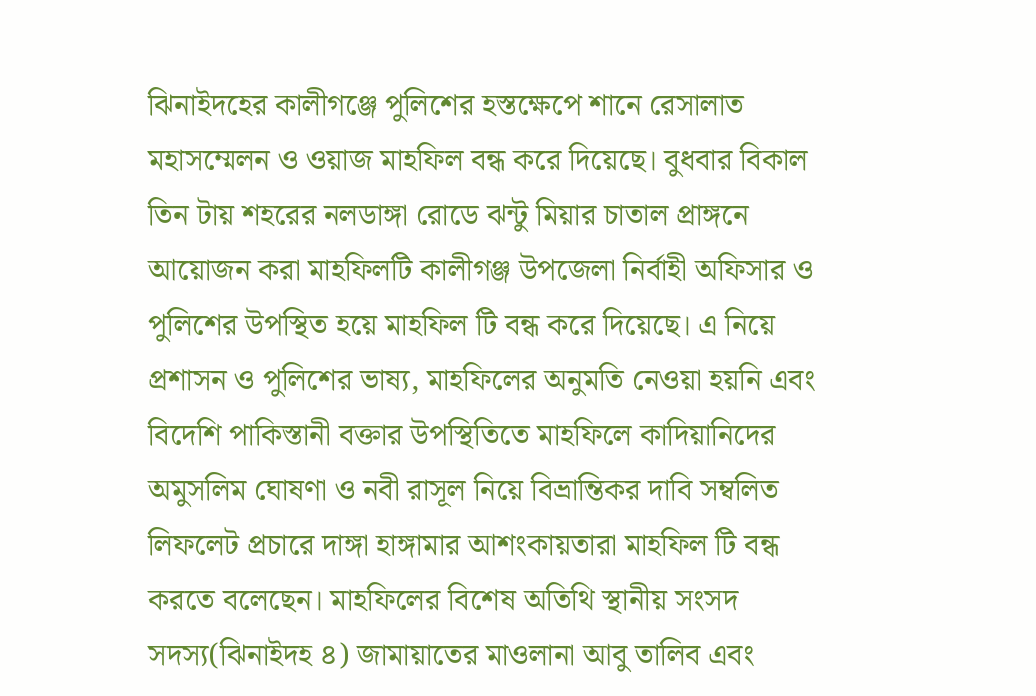ঝিনাইদহের কালীগঞ্জে পুলিশের হস্তক্ষেপে শানে রেসালাত মহাসম্মেলন ও ওয়াজ মাহফিল বন্ধ করে দিয়েছে। বুধবার বিকাল তিন টায় শহরের নলডাঙ্গা রোডে ঝন্টু মিয়ার চাতাল প্রাঙ্গনে আয়োজন করা মাহফিলটি কালীগঞ্জ উপজেলা নির্বাহী অফিসার ও পুলিশের উপস্থিত হয়ে মাহফিল টি বন্ধ করে দিয়েছে। এ নিয়ে প্রশাসন ও পুলিশের ভাষ্য, মাহফিলের অনুমতি নেওয়া হয়নি এবং বিদেশি পাকিস্তানী বক্তার উপস্থিতিতে মাহফিলে কাদিয়ানিদের অমুসলিম ঘোষণা ও নবী রাসূল নিয়ে বিভ্রান্তিকর দাবি সম্বলিত লিফলেট প্রচারে দাঙ্গা হাঙ্গামার আশংকায়তারা মাহফিল টি বন্ধ করতে বলেছেন। মাহফিলের বিশেষ অতিথি স্থানীয় সংসদ সদস্য(ঝিনাইদহ ৪) জামায়াতের মাওলানা আবু তালিব এবং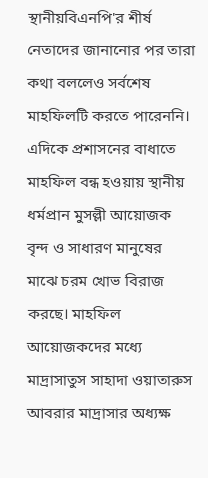স্থানীয়বিএনপি'র শীর্ষ নেতাদের জানানোর পর তারা কথা বললেও সর্বশেষ মাহফিলটি করতে পারেননি। এদিকে প্রশাসনের বাধাতে মাহফিল বন্ধ হওয়ায় স্থানীয় ধর্মপ্রান মুসল্লী আয়োজক বৃন্দ ও সাধারণ মানুষের মাঝে চরম খোভ বিরাজ করছে। মাহফিল আয়োজকদের মধ্যে মাদ্রাসাতুস সাহাদা ওয়াতারুস আবরার মাদ্রাসার অধ্যক্ষ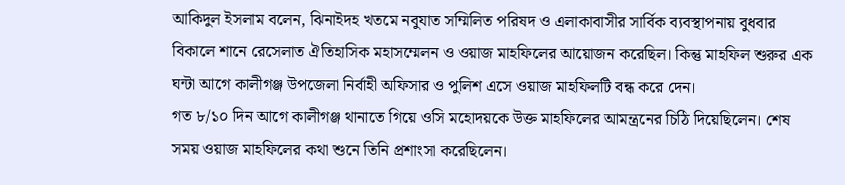আকিদুল ইসলাম বলেন, ঝিনাইদহ খতমে নবুযাত সম্মিলিত পরিষদ ও এলাকাবাসীর সার্বিক ব্যবস্থাপনায় বুধবার বিকালে শানে রেসেলাত ঐতিহাসিক মহাসম্মেলন ও ওয়াজ মাহফিলের আয়োজন করেছিল। কিন্তু মাহফিল শুরুর এক ঘন্টা আগে কালীগঞ্জ উপজেলা নির্বাহী অফিসার ও পুলিশ এসে ওয়াজ মাহফিলটি বন্ধ করে দেন।
গত ৮/১০ দিন আগে কালীগঞ্জ থানাতে গিয়ে ওসি মহোদয়কে উক্ত মাহফিলের আমন্ত্রনের চিঠি দিয়েছিলেন। শেষ সময় ওয়াজ মাহফিলের কথা শুনে তিনি প্রশাংসা করেছিলেন।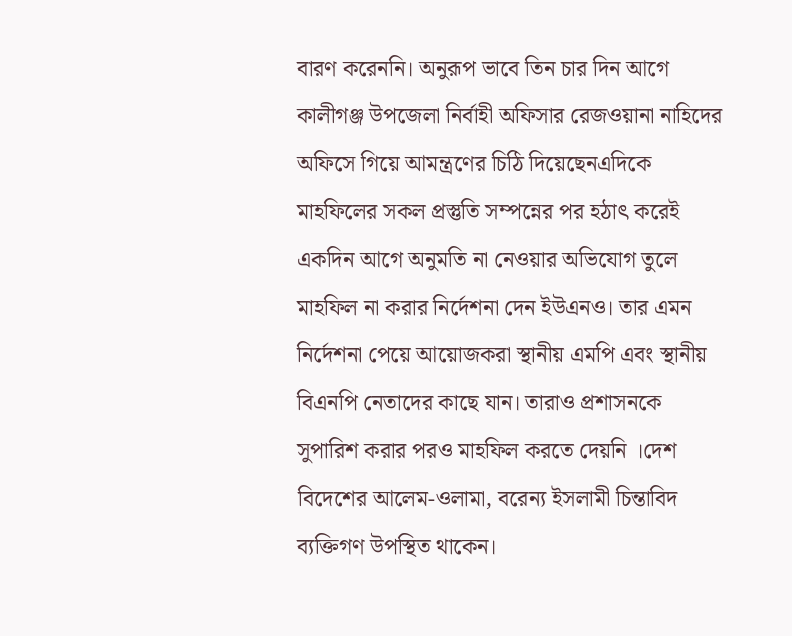বারণ করেননি। অনুরূপ ভাবে তিন চার দিন আগে কালীগঞ্জ উপজেলা নির্বাহী অফিসার রেজওয়ানা নাহিদের অফিসে গিয়ে আমন্ত্রণের চিঠি দিয়েছেনএদিকে মাহফিলের সকল প্রস্তুতি সম্পন্নের পর হঠাৎ করেই একদিন আগে অনুমতি না নেওয়ার অভিযোগ তুলে মাহফিল না করার নির্দেশনা দেন ইউএনও। তার এমন নির্দেশনা পেয়ে আয়োজকরা স্থানীয় এমপি এবং স্থানীয় বিএনপি নেতাদের কাছে যান। তারাও প্রশাসনকে সুপারিশ করার পরও মাহফিল করতে দেয়নি ।দেশ বিদেশের আলেম-ওলামা, বরেন্য ইসলামী চিন্তাবিদ ব্যক্তিগণ উপস্থিত থাকেন।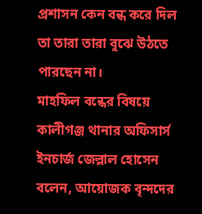প্রশাসন কেন বন্ধ করে দিল তা তারা তারা বুঝে উঠতে পারছেন না।
মাহফিল বন্ধের বিষয়ে কালীগঞ্জ থানার অফিসার্স ইনচার্জ জেল্লাল হোসেন বলেন, আয়োজক বৃন্দদের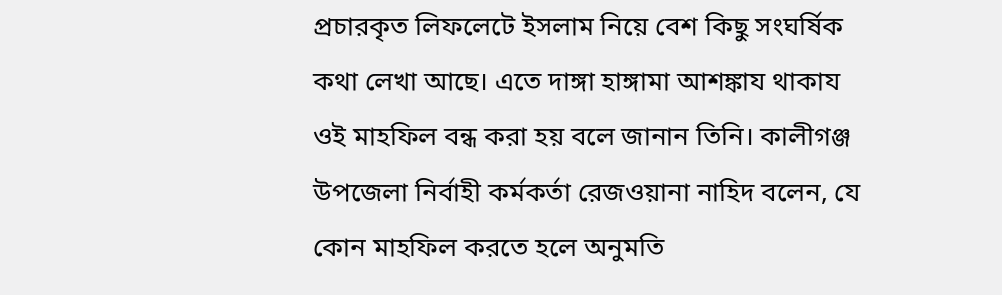প্রচারকৃত লিফলেটে ইসলাম নিয়ে বেশ কিছু সংঘর্ষিক কথা লেখা আছে। এতে দাঙ্গা হাঙ্গামা আশঙ্কায থাকায ওই মাহফিল বন্ধ করা হয় বলে জানান তিনি। কালীগঞ্জ উপজেলা নির্বাহী কর্মকর্তা রেজওয়ানা নাহিদ বলেন, যে কোন মাহফিল করতে হলে অনুমতি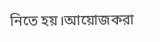নিতে হয়।আয়োজকরা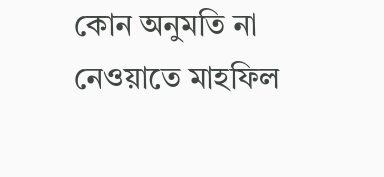কোন অনুমতি না নেওয়াতে মাহফিল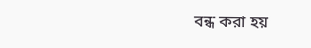বন্ধ করা হয়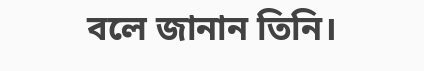বলে জানান তিনি।